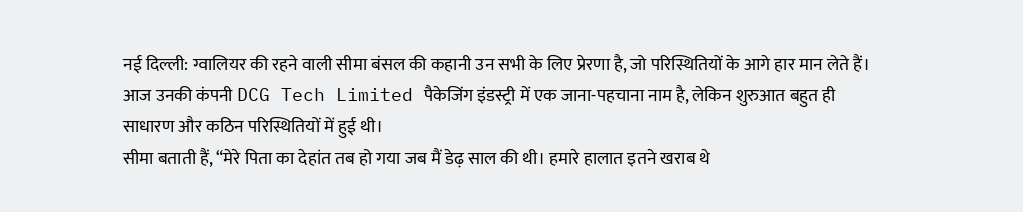नई दिल्ली: ग्वालियर की रहने वाली सीमा बंसल की कहानी उन सभी के लिए प्रेरणा है, जो परिस्थितियों के आगे हार मान लेते हैं। आज उनकी कंपनी DCG Tech Limited पैकेजिंग इंडस्ट्री में एक जाना-पहचाना नाम है, लेकिन शुरुआत बहुत ही साधारण और कठिन परिस्थितियों में हुई थी।
सीमा बताती हैं, “मेरे पिता का देहांत तब हो गया जब मैं डेढ़ साल की थी। हमारे हालात इतने खराब थे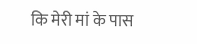कि मेरी मां के पास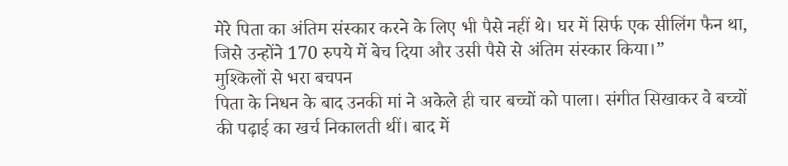मेरे पिता का अंतिम संस्कार करने के लिए भी पैसे नहीं थे। घर में सिर्फ एक सीलिंग फैन था, जिसे उन्होंने 170 रुपये में बेच दिया और उसी पैसे से अंतिम संस्कार किया।”
मुश्किलों से भरा बचपन
पिता के निधन के बाद उनकी मां ने अकेले ही चार बच्चों को पाला। संगीत सिखाकर वे बच्चों की पढ़ाई का खर्च निकालती थीं। बाद में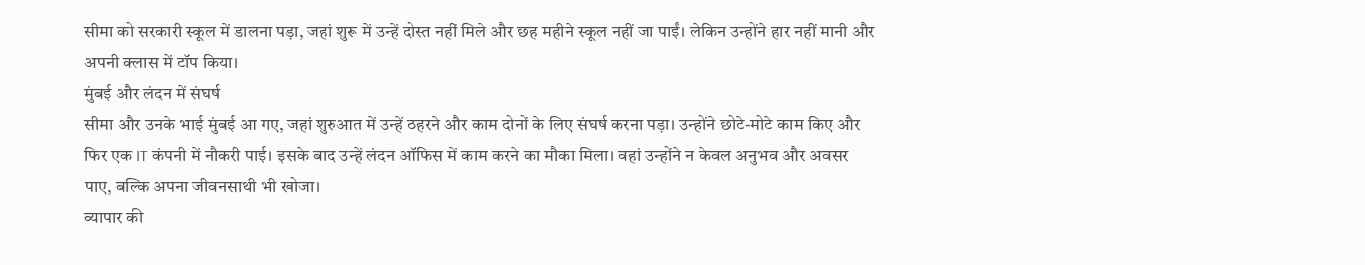सीमा को सरकारी स्कूल में डालना पड़ा, जहां शुरू में उन्हें दोस्त नहीं मिले और छह महीने स्कूल नहीं जा पाईं। लेकिन उन्होंने हार नहीं मानी और अपनी क्लास में टॉप किया।
मुंबई और लंदन में संघर्ष
सीमा और उनके भाई मुंबई आ गए, जहां शुरुआत में उन्हें ठहरने और काम दोनों के लिए संघर्ष करना पड़ा। उन्होंने छोटे-मोटे काम किए और फिर एक IT कंपनी में नौकरी पाई। इसके बाद उन्हें लंदन ऑफिस में काम करने का मौका मिला। वहां उन्होंने न केवल अनुभव और अवसर पाए, बल्कि अपना जीवनसाथी भी खोजा।
व्यापार की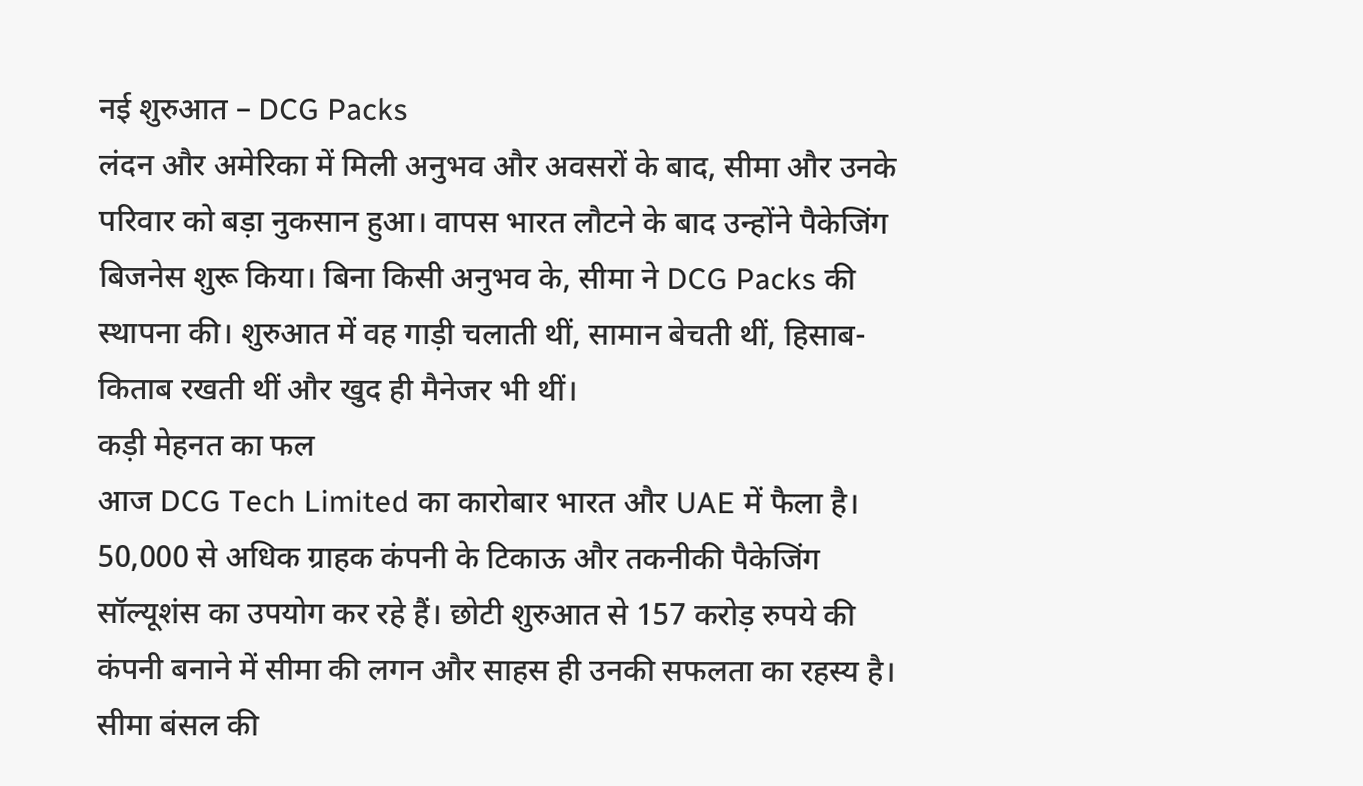नई शुरुआत – DCG Packs
लंदन और अमेरिका में मिली अनुभव और अवसरों के बाद, सीमा और उनके परिवार को बड़ा नुकसान हुआ। वापस भारत लौटने के बाद उन्होंने पैकेजिंग बिजनेस शुरू किया। बिना किसी अनुभव के, सीमा ने DCG Packs की स्थापना की। शुरुआत में वह गाड़ी चलाती थीं, सामान बेचती थीं, हिसाब-किताब रखती थीं और खुद ही मैनेजर भी थीं।
कड़ी मेहनत का फल
आज DCG Tech Limited का कारोबार भारत और UAE में फैला है। 50,000 से अधिक ग्राहक कंपनी के टिकाऊ और तकनीकी पैकेजिंग सॉल्यूशंस का उपयोग कर रहे हैं। छोटी शुरुआत से 157 करोड़ रुपये की कंपनी बनाने में सीमा की लगन और साहस ही उनकी सफलता का रहस्य है।
सीमा बंसल की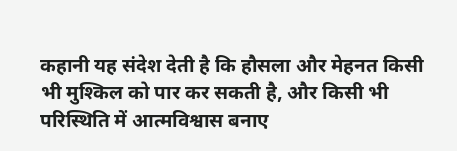कहानी यह संदेश देती है कि हौसला और मेहनत किसी भी मुश्किल को पार कर सकती है, और किसी भी परिस्थिति में आत्मविश्वास बनाए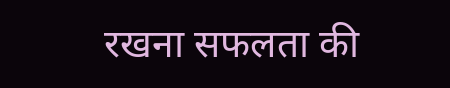रखना सफलता की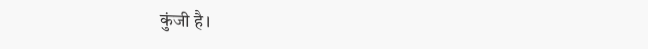कुंजी है।